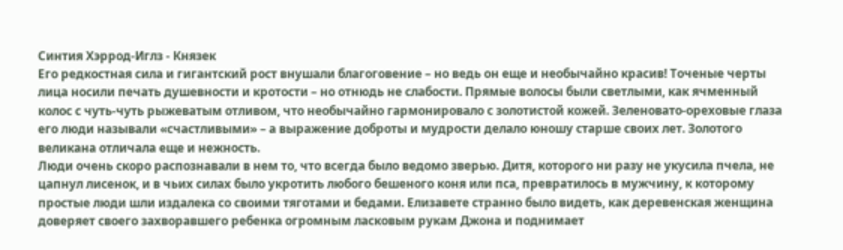Синтия Хэррод-Иглз - Князек
Его редкостная сила и гигантский рост внушали благоговение – но ведь он еще и необычайно красив! Точеные черты лица носили печать душевности и кротости – но отнюдь не слабости. Прямые волосы были светлыми, как ячменный колос с чуть-чуть рыжеватым отливом, что необычайно гармонировало с золотистой кожей. Зеленовато-ореховые глаза его люди называли «счастливыми» – а выражение доброты и мудрости делало юношу старше своих лет. Золотого великана отличала еще и нежность.
Люди очень скоро распознавали в нем то, что всегда было ведомо зверью. Дитя, которого ни разу не укусила пчела, не цапнул лисенок, и в чьих силах было укротить любого бешеного коня или пса, превратилось в мужчину, к которому простые люди шли издалека со своими тяготами и бедами. Елизавете странно было видеть, как деревенская женщина доверяет своего захворавшего ребенка огромным ласковым рукам Джона и поднимает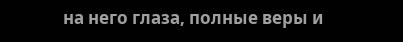на него глаза, полные веры и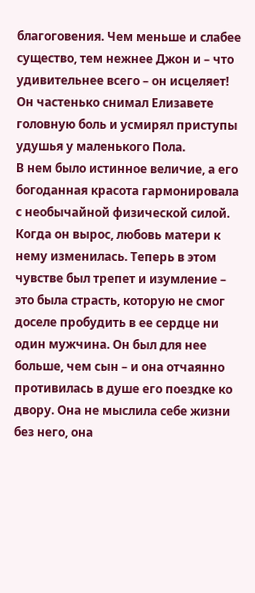благоговения. Чем меньше и слабее существо, тем нежнее Джон и – что удивительнее всего – он исцеляет! Он частенько снимал Елизавете головную боль и усмирял приступы удушья у маленького Пола.
В нем было истинное величие, а его богоданная красота гармонировала с необычайной физической силой. Когда он вырос, любовь матери к нему изменилась. Теперь в этом чувстве был трепет и изумление – это была страсть, которую не смог доселе пробудить в ее сердце ни один мужчина. Он был для нее больше, чем сын – и она отчаянно противилась в душе его поездке ко двору. Она не мыслила себе жизни без него, она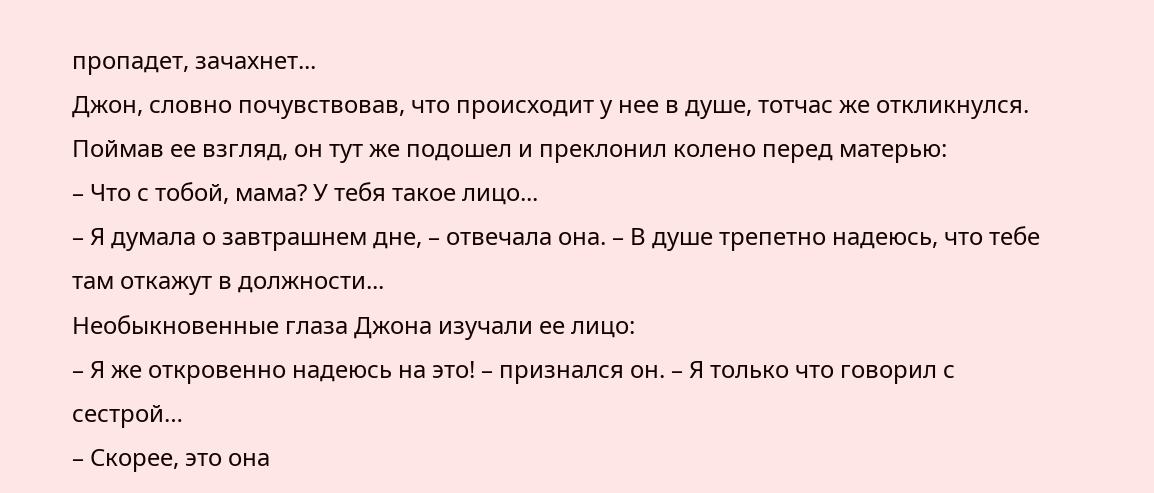пропадет, зачахнет...
Джон, словно почувствовав, что происходит у нее в душе, тотчас же откликнулся. Поймав ее взгляд, он тут же подошел и преклонил колено перед матерью:
– Что с тобой, мама? У тебя такое лицо...
– Я думала о завтрашнем дне, – отвечала она. – В душе трепетно надеюсь, что тебе там откажут в должности...
Необыкновенные глаза Джона изучали ее лицо:
– Я же откровенно надеюсь на это! – признался он. – Я только что говорил с сестрой…
– Скорее, это она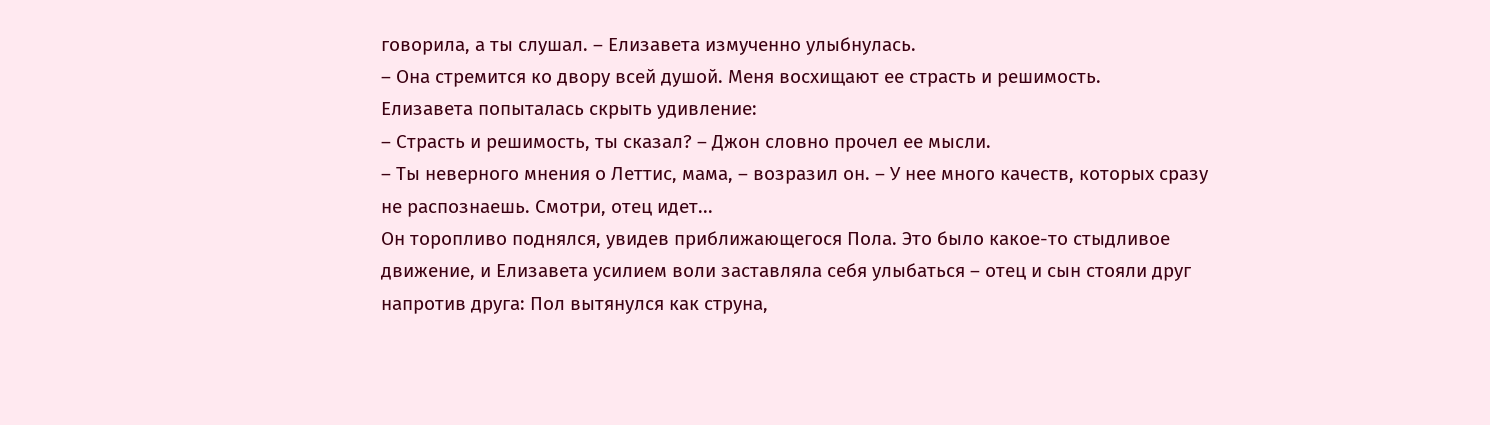говорила, а ты слушал. – Елизавета измученно улыбнулась.
– Она стремится ко двору всей душой. Меня восхищают ее страсть и решимость.
Елизавета попыталась скрыть удивление:
– Страсть и решимость, ты сказал? – Джон словно прочел ее мысли.
– Ты неверного мнения о Леттис, мама, – возразил он. – У нее много качеств, которых сразу не распознаешь. Смотри, отец идет...
Он торопливо поднялся, увидев приближающегося Пола. Это было какое-то стыдливое движение, и Елизавета усилием воли заставляла себя улыбаться – отец и сын стояли друг напротив друга: Пол вытянулся как струна,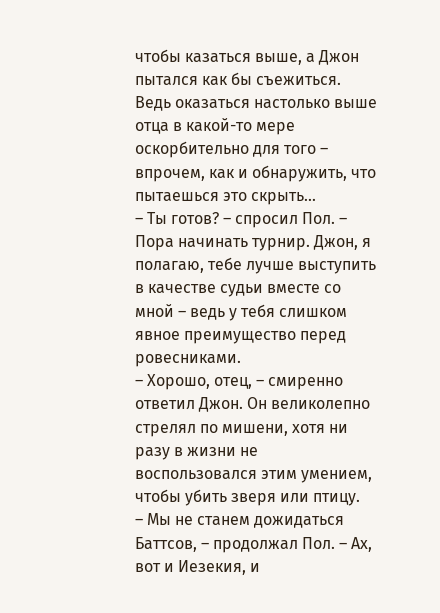чтобы казаться выше, а Джон пытался как бы съежиться. Ведь оказаться настолько выше отца в какой-то мере оскорбительно для того – впрочем, как и обнаружить, что пытаешься это скрыть...
– Ты готов? – спросил Пол. – Пора начинать турнир. Джон, я полагаю, тебе лучше выступить в качестве судьи вместе со мной – ведь у тебя слишком явное преимущество перед ровесниками.
– Хорошо, отец, – смиренно ответил Джон. Он великолепно стрелял по мишени, хотя ни разу в жизни не воспользовался этим умением, чтобы убить зверя или птицу.
– Мы не станем дожидаться Баттсов, – продолжал Пол. – Ах, вот и Иезекия, и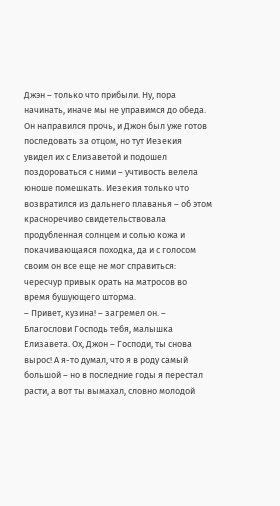Джэн – только что прибыли. Ну, пора начинать, иначе мы не управимся до обеда.
Он направился прочь, и Джон был уже готов последовать за отцом, но тут Иезекия увидел их с Елизаветой и подошел поздороваться с ними – учтивость велела юноше помешкать. Иезекия только что возвратился из дальнего плаванья – об этом красноречиво свидетельствовала продубленная солнцем и солью кожа и покачивающаяся походка, да и с голосом своим он все еще не мог справиться: чересчур привык орать на матросов во время бушующего шторма.
– Привет, кузина! – загремел он. – Благослови Господь тебя, малышка Елизавета. Ох, Джон – Господи, ты снова вырос! А я-то думал, что я в роду самый большой – но в последние годы я перестал расти, а вот ты вымахал, словно молодой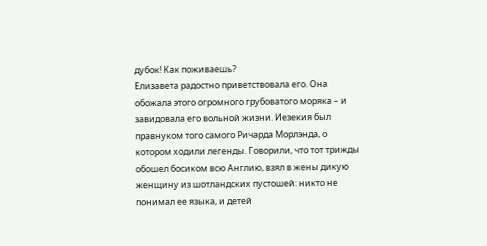дубок! Как поживаешь?
Елизавета радостно приветствовала его. Она обожала этого огромного грубоватого моряка – и завидовала его вольной жизни. Иезекия был правнуком того самого Ричарда Морлэнда, о котором ходили легенды. Говорили, что тот трижды обошел босиком всю Англию, взял в жены дикую женщину из шотландских пустошей: никто не понимал ее языка, и детей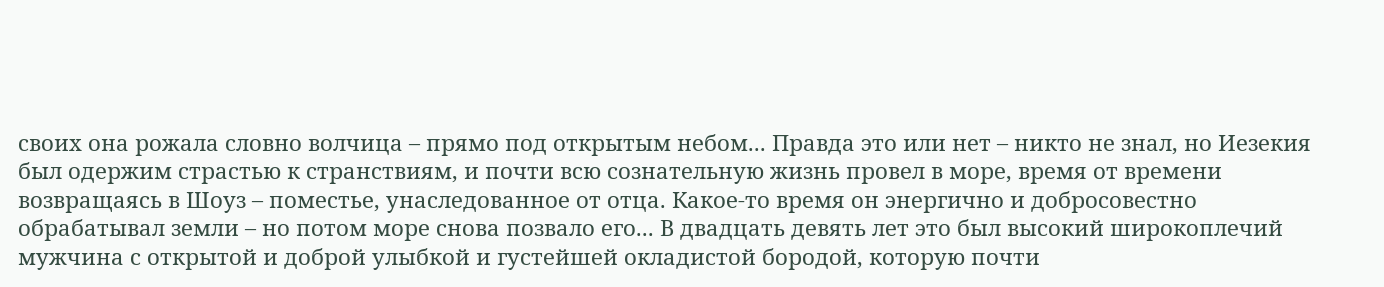своих она рожала словно волчица – прямо под открытым небом... Правда это или нет – никто не знал, но Иезекия был одержим страстью к странствиям, и почти всю сознательную жизнь провел в море, время от времени возвращаясь в Шоуз – поместье, унаследованное от отца. Какое-то время он энергично и добросовестно обрабатывал земли – но потом море снова позвало его... В двадцать девять лет это был высокий широкоплечий мужчина с открытой и доброй улыбкой и густейшей окладистой бородой, которую почти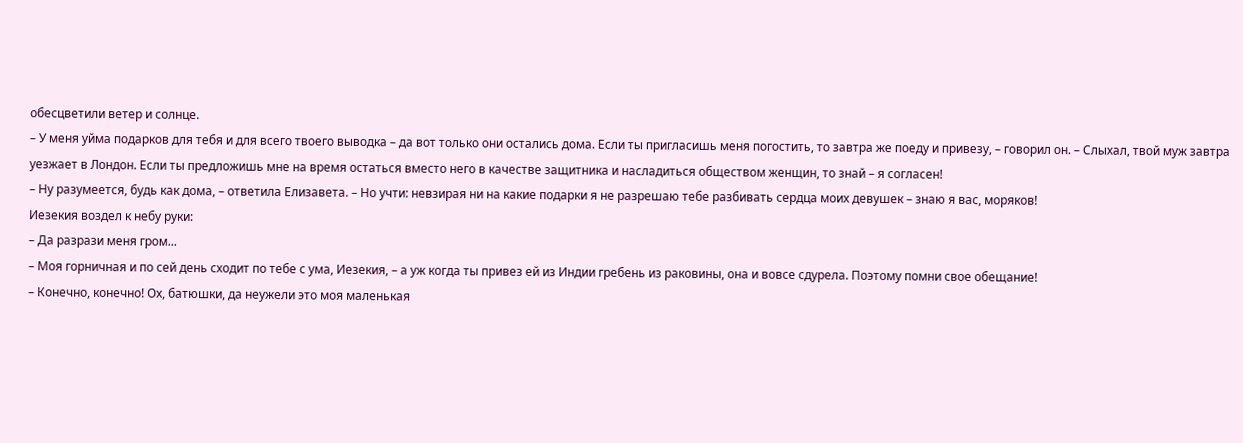обесцветили ветер и солнце.
– У меня уйма подарков для тебя и для всего твоего выводка – да вот только они остались дома. Если ты пригласишь меня погостить, то завтра же поеду и привезу, – говорил он. – Слыхал, твой муж завтра уезжает в Лондон. Если ты предложишь мне на время остаться вместо него в качестве защитника и насладиться обществом женщин, то знай – я согласен!
– Ну разумеется, будь как дома, – ответила Елизавета. – Но учти: невзирая ни на какие подарки я не разрешаю тебе разбивать сердца моих девушек – знаю я вас, моряков!
Иезекия воздел к небу руки:
– Да разрази меня гром...
– Моя горничная и по сей день сходит по тебе с ума, Иезекия, – а уж когда ты привез ей из Индии гребень из раковины, она и вовсе сдурела. Поэтому помни свое обещание!
– Конечно, конечно! Ох, батюшки, да неужели это моя маленькая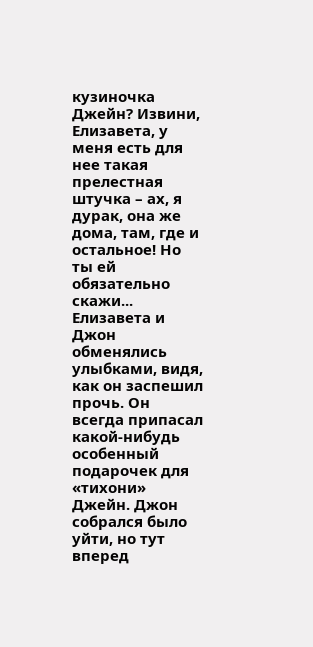кузиночка Джейн? Извини, Елизавета, у меня есть для нее такая прелестная штучка – ах, я дурак, она же дома, там, где и остальное! Но ты ей обязательно скажи...
Елизавета и Джон обменялись улыбками, видя, как он заспешил прочь. Он всегда припасал какой-нибудь особенный подарочек для «тихони» Джейн. Джон собрался было уйти, но тут вперед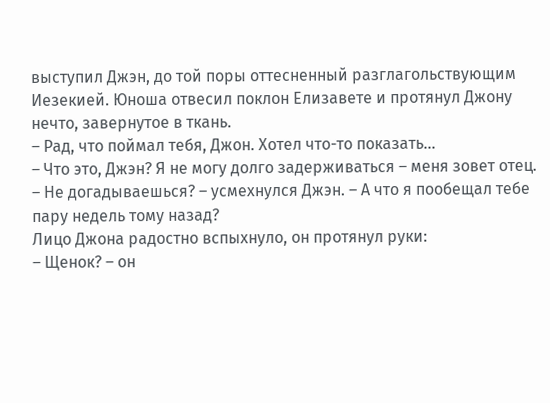выступил Джэн, до той поры оттесненный разглагольствующим Иезекией. Юноша отвесил поклон Елизавете и протянул Джону нечто, завернутое в ткань.
– Рад, что поймал тебя, Джон. Хотел что-то показать...
– Что это, Джэн? Я не могу долго задерживаться – меня зовет отец.
– Не догадываешься? – усмехнулся Джэн. – А что я пообещал тебе пару недель тому назад?
Лицо Джона радостно вспыхнуло, он протянул руки:
– Щенок? – он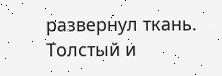развернул ткань. Толстый и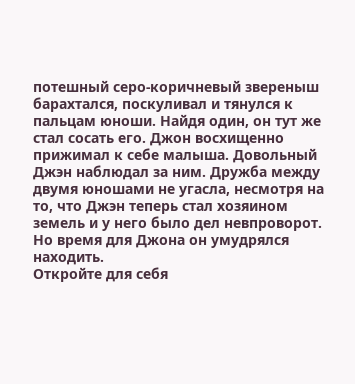потешный серо-коричневый звереныш барахтался, поскуливал и тянулся к пальцам юноши. Найдя один, он тут же стал сосать его. Джон восхищенно прижимал к себе малыша. Довольный Джэн наблюдал за ним. Дружба между двумя юношами не угасла, несмотря на то, что Джэн теперь стал хозяином земель и у него было дел невпроворот. Но время для Джона он умудрялся находить.
Откройте для себя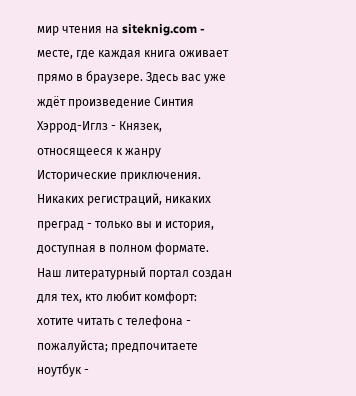мир чтения на siteknig.com - месте, где каждая книга оживает прямо в браузере. Здесь вас уже ждёт произведение Синтия Хэррод-Иглз - Князек, относящееся к жанру Исторические приключения. Никаких регистраций, никаких преград - только вы и история, доступная в полном формате. Наш литературный портал создан для тех, кто любит комфорт: хотите читать с телефона - пожалуйста; предпочитаете ноутбук -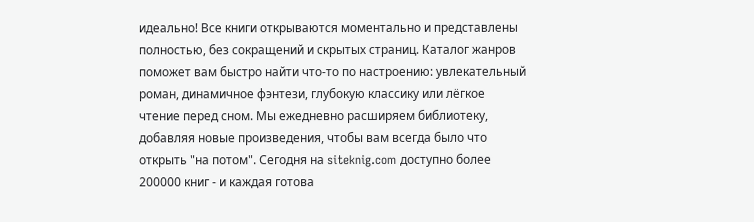идеально! Все книги открываются моментально и представлены полностью, без сокращений и скрытых страниц. Каталог жанров поможет вам быстро найти что-то по настроению: увлекательный роман, динамичное фэнтези, глубокую классику или лёгкое чтение перед сном. Мы ежедневно расширяем библиотеку, добавляя новые произведения, чтобы вам всегда было что открыть "на потом". Сегодня на siteknig.com доступно более 200000 книг - и каждая готова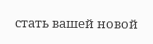стать вашей новой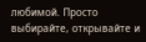любимой. Просто выбирайте, открывайте и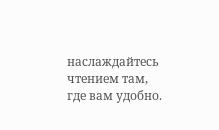наслаждайтесь чтением там, где вам удобно.